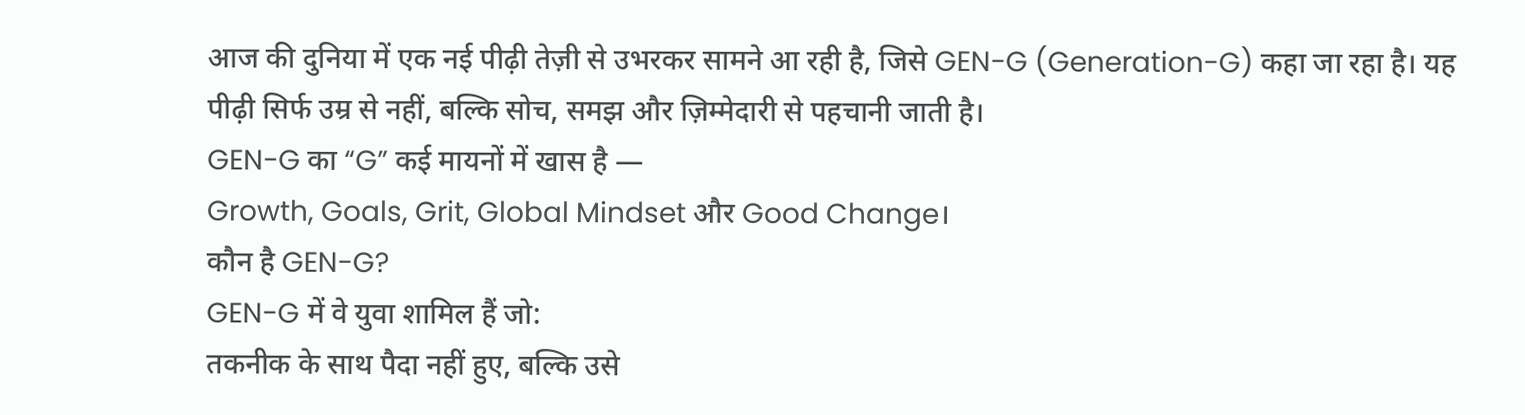आज की दुनिया में एक नई पीढ़ी तेज़ी से उभरकर सामने आ रही है, जिसे GEN-G (Generation-G) कहा जा रहा है। यह पीढ़ी सिर्फ उम्र से नहीं, बल्कि सोच, समझ और ज़िम्मेदारी से पहचानी जाती है।
GEN-G का “G” कई मायनों में खास है —
Growth, Goals, Grit, Global Mindset और Good Change।
कौन है GEN-G?
GEN-G में वे युवा शामिल हैं जो:
तकनीक के साथ पैदा नहीं हुए, बल्कि उसे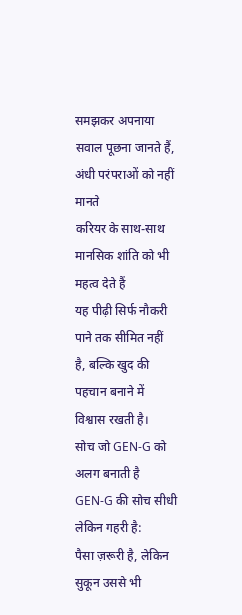समझकर अपनाया
सवाल पूछना जानते हैं, अंधी परंपराओं को नहीं मानते
करियर के साथ-साथ मानसिक शांति को भी महत्व देते हैं
यह पीढ़ी सिर्फ नौकरी पाने तक सीमित नहीं है, बल्कि खुद की पहचान बनाने में विश्वास रखती है।
सोच जो GEN-G को अलग बनाती है
GEN-G की सोच सीधी लेकिन गहरी है:
पैसा ज़रूरी है, लेकिन सुकून उससे भी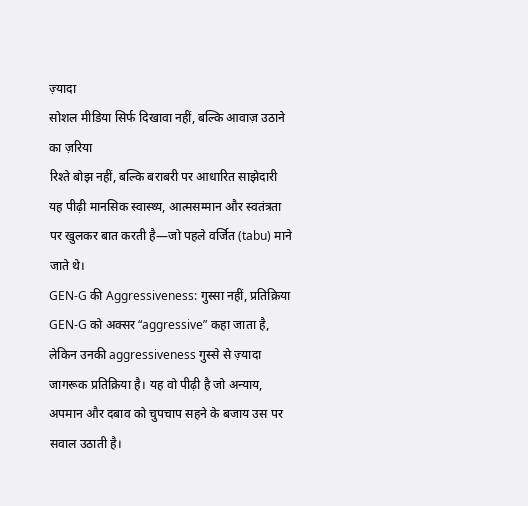ज़्यादा
सोशल मीडिया सिर्फ दिखावा नहीं, बल्कि आवाज़ उठाने का ज़रिया
रिश्ते बोझ नहीं, बल्कि बराबरी पर आधारित साझेदारी
यह पीढ़ी मानसिक स्वास्थ्य, आत्मसम्मान और स्वतंत्रता पर खुलकर बात करती है—जो पहले वर्जित (tabu) माने जाते थे।
GEN-G की Aggressiveness: गुस्सा नहीं, प्रतिक्रिया
GEN-G को अक्सर “aggressive” कहा जाता है, लेकिन उनकी aggressiveness गुस्से से ज़्यादा जागरूक प्रतिक्रिया है। यह वो पीढ़ी है जो अन्याय, अपमान और दबाव को चुपचाप सहने के बजाय उस पर सवाल उठाती है।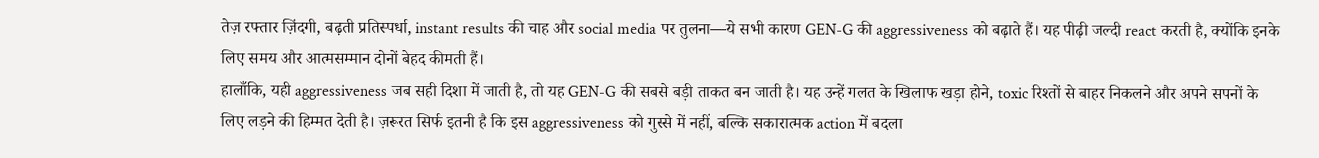तेज़ रफ्तार ज़िंदगी, बढ़ती प्रतिस्पर्धा, instant results की चाह और social media पर तुलना—ये सभी कारण GEN-G की aggressiveness को बढ़ाते हैं। यह पीढ़ी जल्दी react करती है, क्योंकि इनके लिए समय और आत्मसम्मान दोनों बेहद कीमती हैं।
हालाँकि, यही aggressiveness जब सही दिशा में जाती है, तो यह GEN-G की सबसे बड़ी ताकत बन जाती है। यह उन्हें गलत के खिलाफ खड़ा होने, toxic रिश्तों से बाहर निकलने और अपने सपनों के लिए लड़ने की हिम्मत देती है। ज़रूरत सिर्फ इतनी है कि इस aggressiveness को गुस्से में नहीं, बल्कि सकारात्मक action में बदला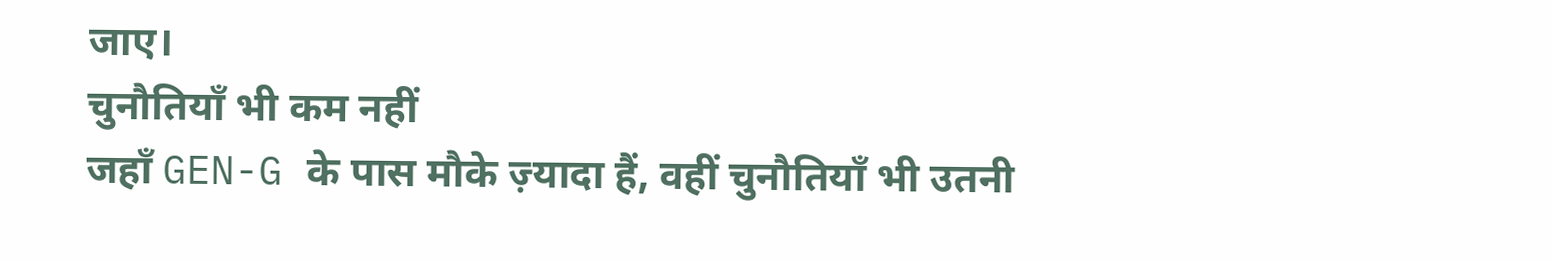जाए।
चुनौतियाँ भी कम नहीं
जहाँ GEN-G के पास मौके ज़्यादा हैं, वहीं चुनौतियाँ भी उतनी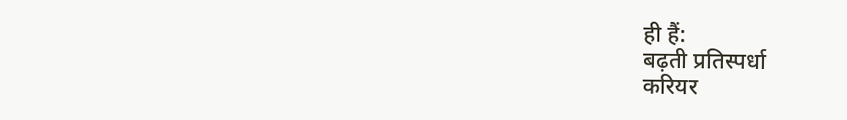ही हैं:
बढ़ती प्रतिस्पर्धा
करियर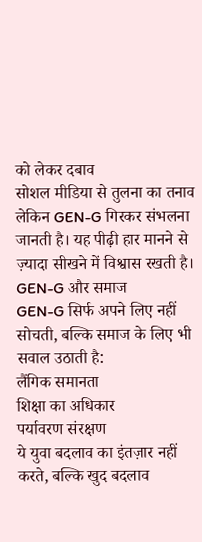को लेकर दबाव
सोशल मीडिया से तुलना का तनाव
लेकिन GEN-G गिरकर संभलना जानती है। यह पीढ़ी हार मानने से ज़्यादा सीखने में विश्वास रखती है।
GEN-G और समाज
GEN-G सिर्फ अपने लिए नहीं सोचती, बल्कि समाज के लिए भी सवाल उठाती है:
लैंगिक समानता
शिक्षा का अधिकार
पर्यावरण संरक्षण
ये युवा बदलाव का इंतज़ार नहीं करते, बल्कि खुद बदलाव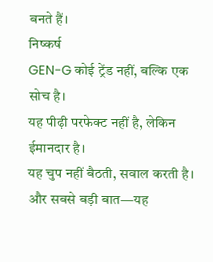बनते हैं।
निष्कर्ष
GEN-G कोई ट्रेंड नहीं, बल्कि एक सोच है।
यह पीढ़ी परफेक्ट नहीं है, लेकिन ईमानदार है।
यह चुप नहीं बैठती, सवाल करती है।
और सबसे बड़ी बात—यह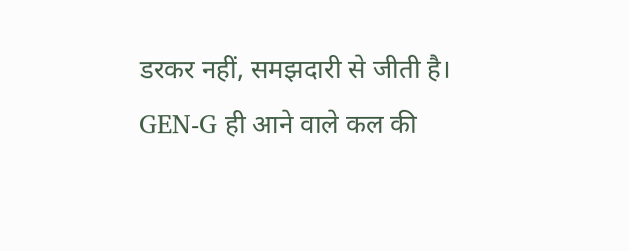डरकर नहीं, समझदारी से जीती है।
GEN-G ही आने वाले कल की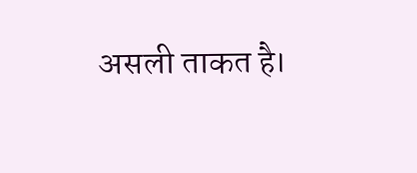असली ताकत है।